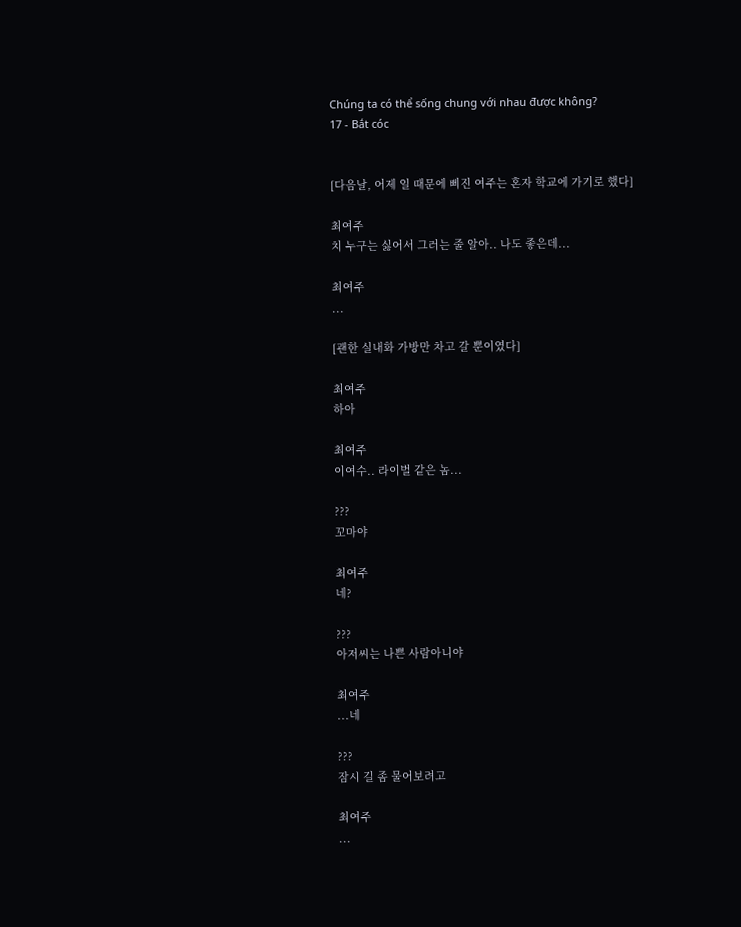Chúng ta có thể sống chung với nhau được không?
17 - Bắt cóc


[다음날, 어제 일 때문에 삐진 여주는 혼자 학교에 가기로 했다]

최여주
치 누구는 싫어서 그러는 줄 알아.. 나도 좋은데...

최여주
...

[괜한 실내화 가방만 차고 갈 뿐이였다]

최여주
하아

최여주
이여수.. 라이벌 같은 놈...

???
꼬마야

최여주
네?

???
아저씨는 나쁜 사람아니야

최여주
...네

???
잠시 길 좀 물어보려고

최여주
...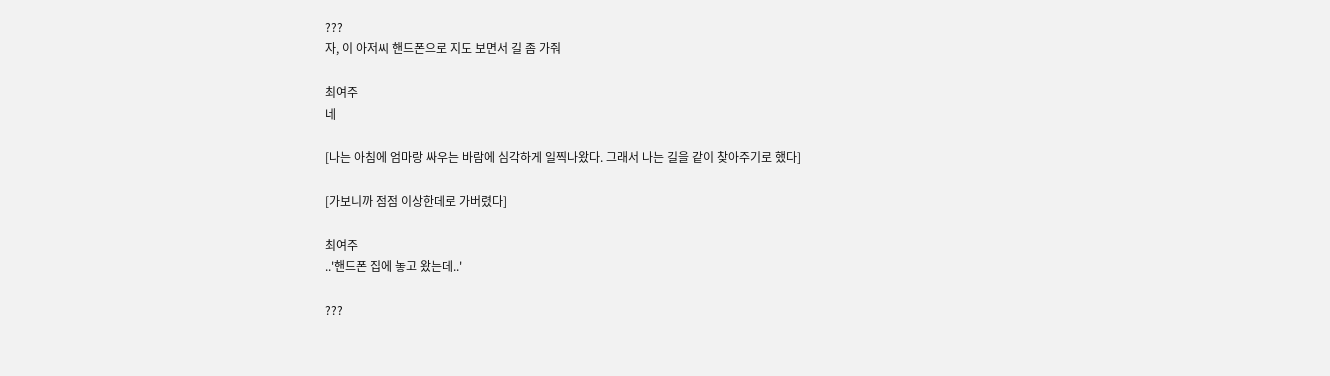???
자, 이 아저씨 핸드폰으로 지도 보면서 길 좀 가줘

최여주
네

[나는 아침에 엄마랑 싸우는 바람에 심각하게 일찍나왔다. 그래서 나는 길을 같이 찾아주기로 했다]

[가보니까 점점 이상한데로 가버렸다]

최여주
..'핸드폰 집에 놓고 왔는데..'

???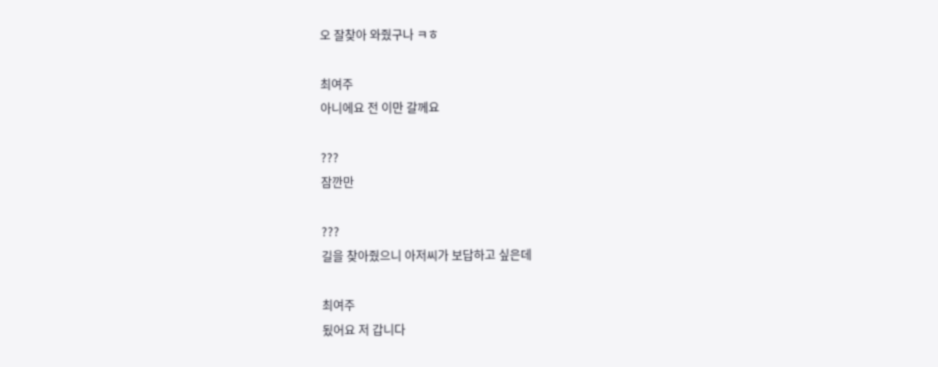오 잘찾아 와줬구나 ㅋㅎ

최여주
아니에요 전 이만 갈께요

???
잠깐만

???
길을 찾아줬으니 아저씨가 보답하고 싶은데

최여주
됬어요 저 갑니다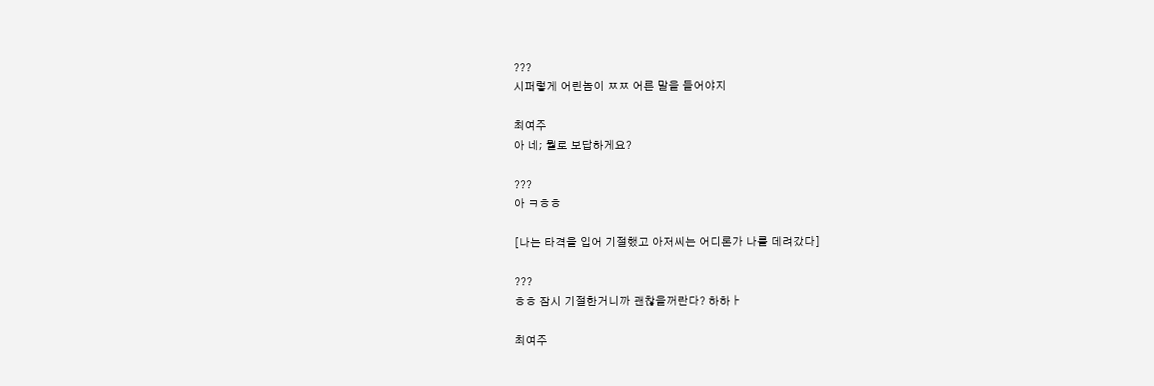???
시퍼렇게 어린놈이 ㅉㅉ 어른 말을 들어야지

최여주
아 네; 뭘로 보답하게요?

???
아 ㅋㅎㅎ

[나는 타격을 입어 기절했고 아저씨는 어디론가 나를 데려갔다]

???
ㅎㅎ 잠시 기절한거니까 괜찮을꺼란다? 하하ㅏ

최여주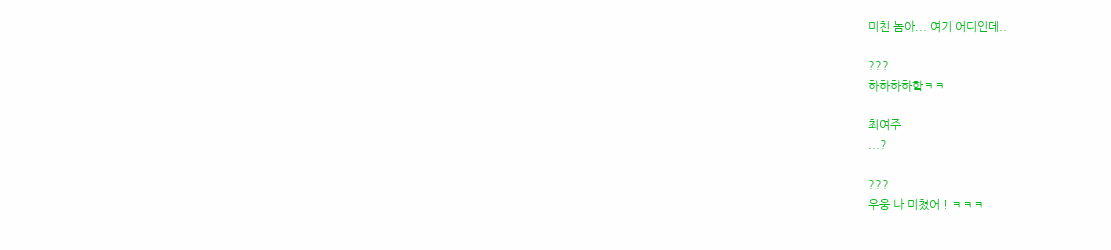미친 놈아... 여기 어디인데..

???
하하하하핰ㅋㅋ

최여주
...?

???
우웅 나 미쳤어 ! ㅋㅋㅋ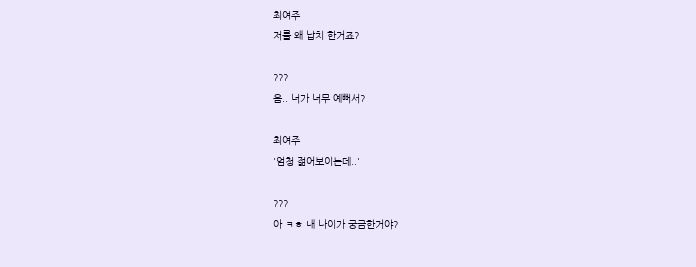최여주
저를 왜 납치 한거죠?

???
음.. 너가 너무 예뻐서?

최여주
'엄청 젊어보이는데..'

???
아 ㅋㅎ 내 나이가 궁금한거야?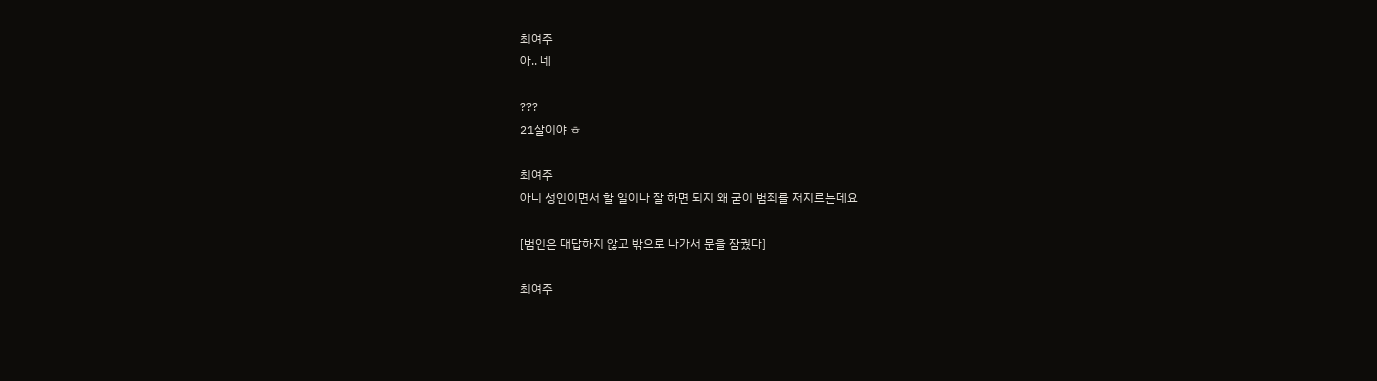최여주
아.. 네

???
21살이야 ㅎ

최여주
아니 성인이면서 할 일이나 잘 하면 되지 왜 굳이 범죄를 저지르는데요

[범인은 대답하지 않고 밖으로 나가서 문을 잠궜다]

최여주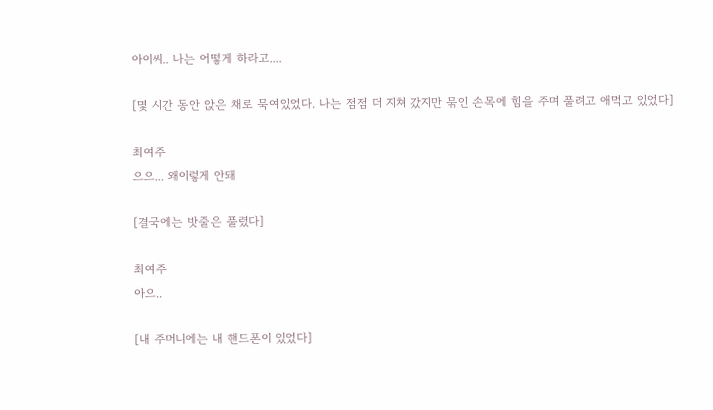아이씨.. 나는 어떻게 하라고....

[몇 시간 동안 앉은 채로 묵여있었다. 나는 점점 더 지쳐 갔지만 묶인 손목에 힘을 주며 풀려고 애먹고 있었다]

최여주
으으... 왜이렇게 안돼

[결국에는 밧줄은 풀렸다]

최여주
아으..

[내 주머니에는 내 핸드폰이 있었다]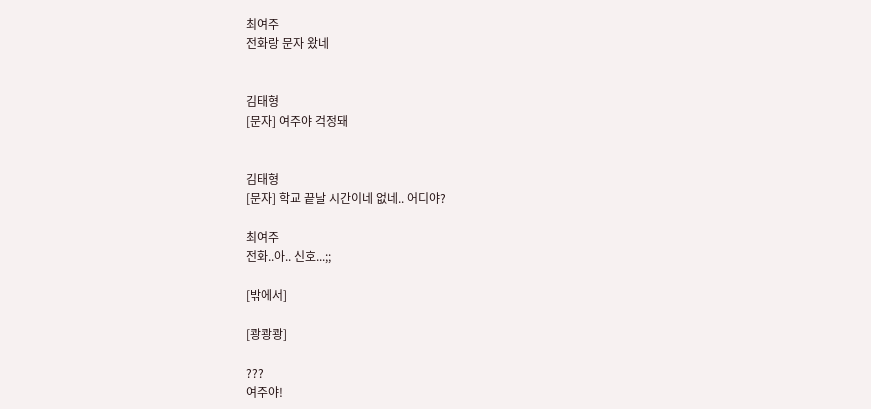최여주
전화랑 문자 왔네


김태형
[문자] 여주야 걱정돼


김태형
[문자] 학교 끝날 시간이네 없네.. 어디야?

최여주
전화..아.. 신호...;;

[밖에서]

[쾅쾅쾅]

???
여주야!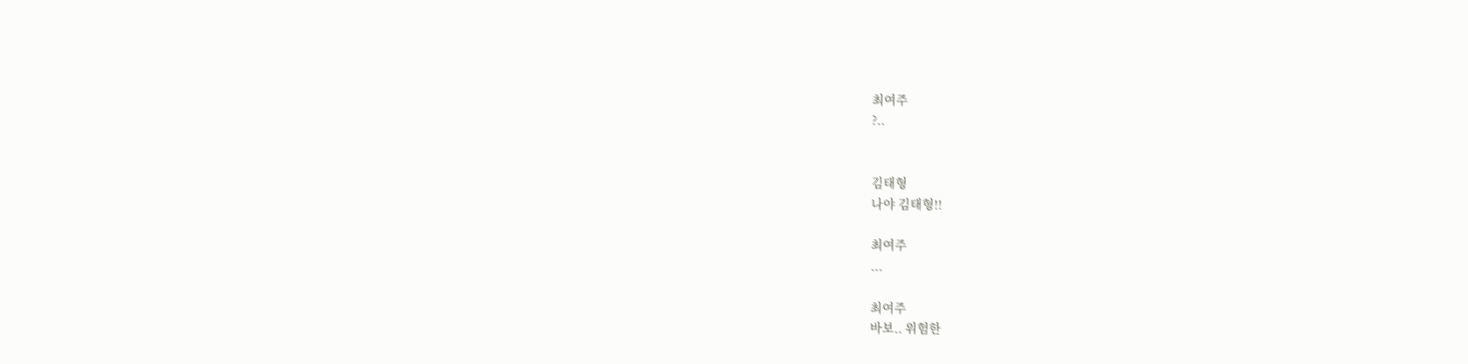최여주
?..


김태형
나야 김태형!!

최여주
...

최여주
바보.. 위험한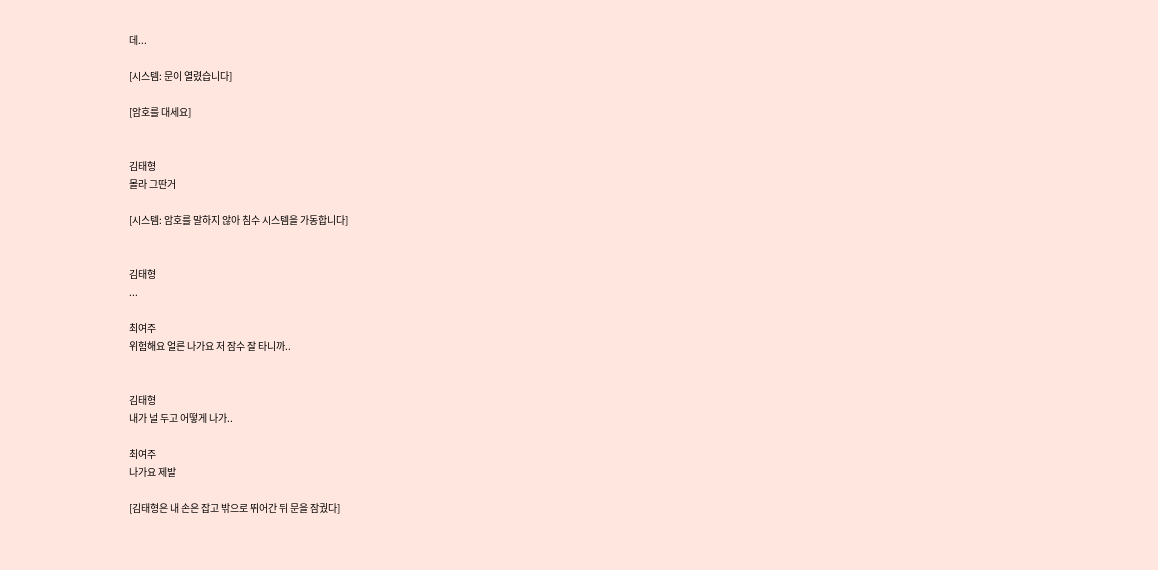데...

[시스템: 문이 열렸습니다]

[암호를 대세요]


김태형
몰라 그딴거

[시스템: 암호를 말하지 않아 침수 시스템을 가동합니다]


김태형
...

최여주
위험해요 얼른 나가요 저 잠수 잘 타니까..


김태형
내가 널 두고 어떻게 나가..

최여주
나가요 제발

[김태형은 내 손은 잡고 밖으로 뛰어간 뒤 문을 잠궜다]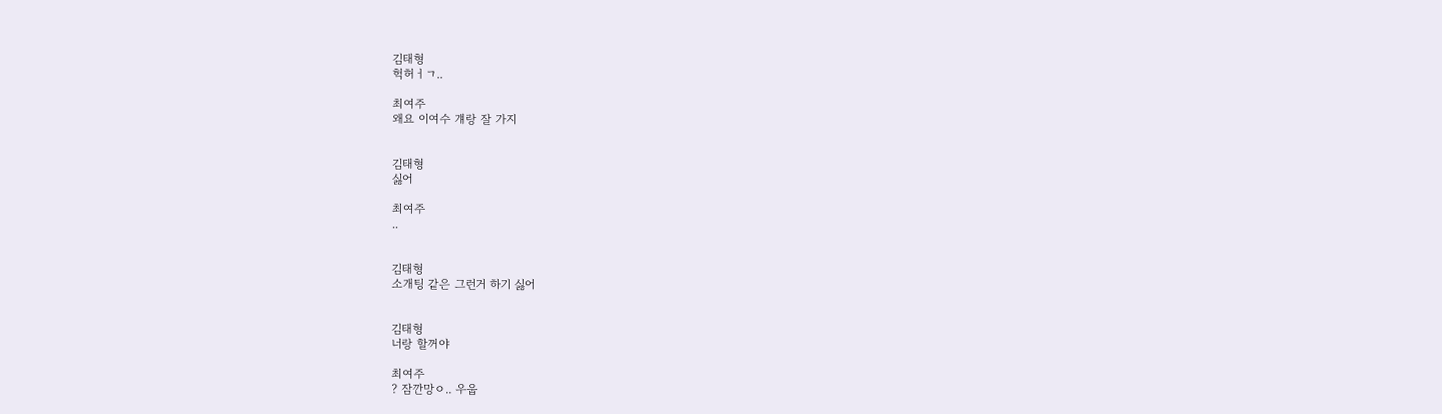김태형
헉허ㅓㄱ..

최여주
왜요 이여수 걔랑 잘 가지


김태형
싫어

최여주
..


김태형
소개팅 같은 그런거 하기 싫어


김태형
너랑 할꺼야

최여주
? 잠깐망ㅇ.. 우웁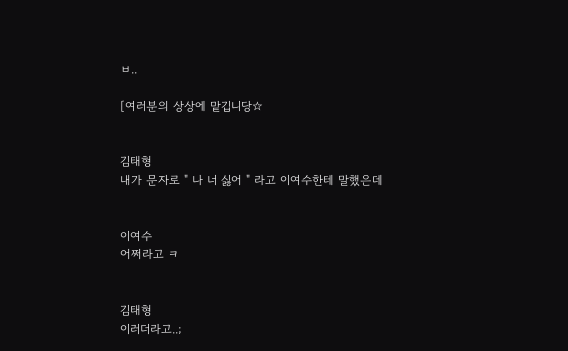ㅂ..

[여러분의 상상에 맡깁니당☆


김태형
내가 문자로 " 나 너 싫어 " 라고 이여수한테 말했은데


이여수
어쩌라고 ㅋ


김태형
이러더라고..;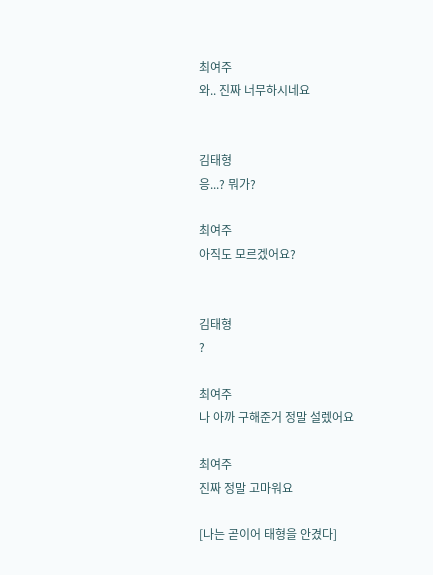최여주
와.. 진짜 너무하시네요


김태형
응...? 뭐가?

최여주
아직도 모르겠어요?


김태형
?

최여주
나 아까 구해준거 정말 설렜어요

최여주
진짜 정말 고마워요

[나는 곧이어 태형을 안겼다]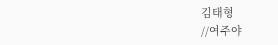김태형
//여주야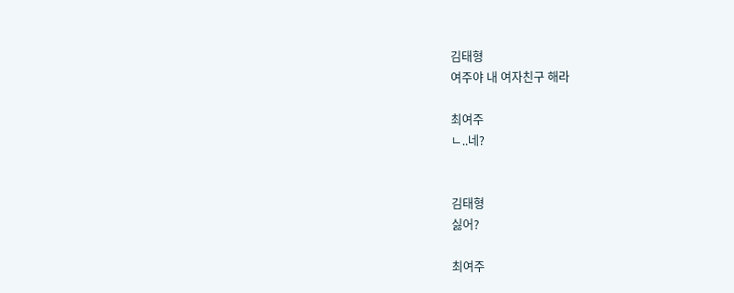김태형
여주야 내 여자친구 해라

최여주
ㄴ..네?


김태형
싫어?

최여주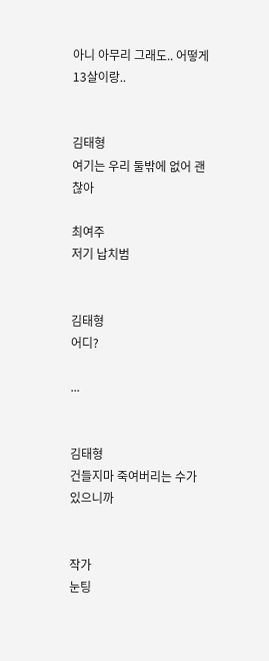아니 아무리 그래도.. 어떻게 13살이랑..


김태형
여기는 우리 둘밖에 없어 괜찮아

최여주
저기 납치범


김태형
어디?

...


김태형
건들지마 죽여버리는 수가 있으니까


작가
눈팅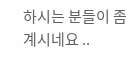하시는 분들이 좀 계시네요 ..